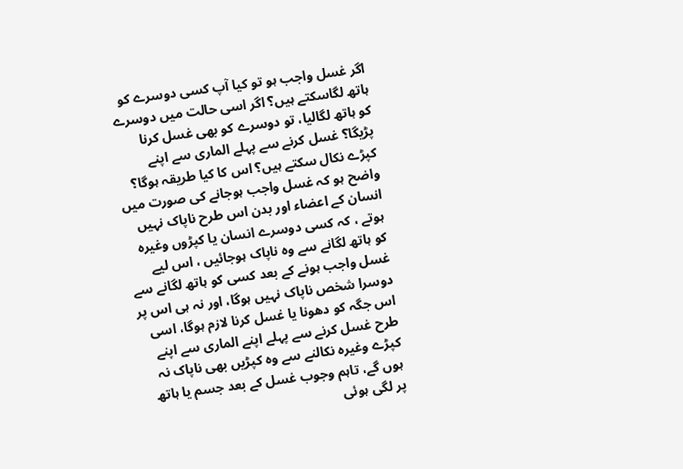اگر غسل واجب ہو تو کیا آپ کسی دوسرے کو ہاتھ لگاسکتے ہیں؟ اگر اسی حالت میں دوسرے کو ہاتھ لگالیا، تو دوسرے کو بھی غسل کرنا پڑیگا؟ غسل کرنے سے پہلے الماری سے اپنے کپڑے نکال سکتے ہیں؟ اس کا کیا طریقہ ہوگا؟
واضح ہو کہ غسل واجب ہوجانے کی صورت میں انسان کے اعضاء اور بدن اس طرح ناپاک نہیں ہوتے ، کہ کسی دوسرے انسان یا کپڑوں وغیرہ کو ہاتھ لگانے سے وہ ناپاک ہوجائیں ، اس لیے غسل واجب ہونے کے بعد کسی کو ہاتھ لگانے سے دوسرا شخص ناپاک نہیں ہوگا، اور نہ ہی اس پر اس جگہ کو دھونا یا غسل کرنا لازم ہوگا، اسی طرح غسل کرنے سے پہلے اپنے الماری سے اپنے کپڑے وغیرہ نکالنے سے وہ کپڑیں بھی ناپاک نہ ہوں گے، تاہم وجوب غسل کے بعد جسم یا ہاتھ پر لگی ہوئی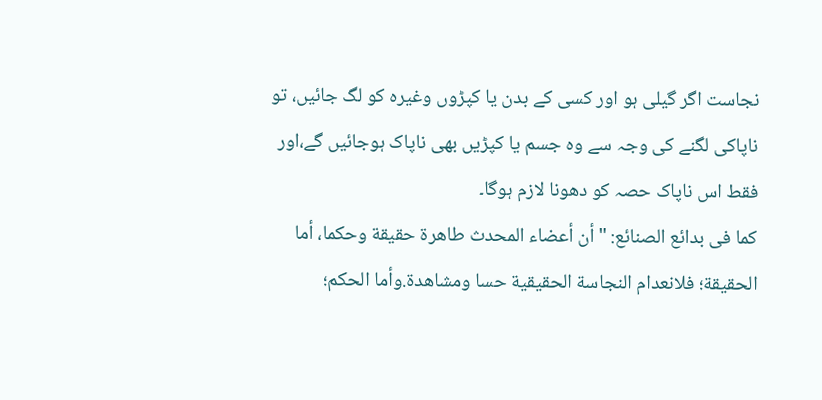نجاست اگر گیلی ہو اور کسی کے بدن یا کپڑوں وغیرہ کو لگ جائیں، تو ناپاکی لگنے کی وجہ سے وہ جسم یا کپڑیں بھی ناپاک ہوجائیں گے،اور فقط اس ناپاک حصہ کو دھونا لازم ہوگا۔
کما فی بدائع الصنائع: "أن أعضاء المحدث طاهرة حقيقة وحكما، أما الحقيقة؛ فلانعدام النجاسة الحقيقية حسا ومشاهدة.وأما الحكم؛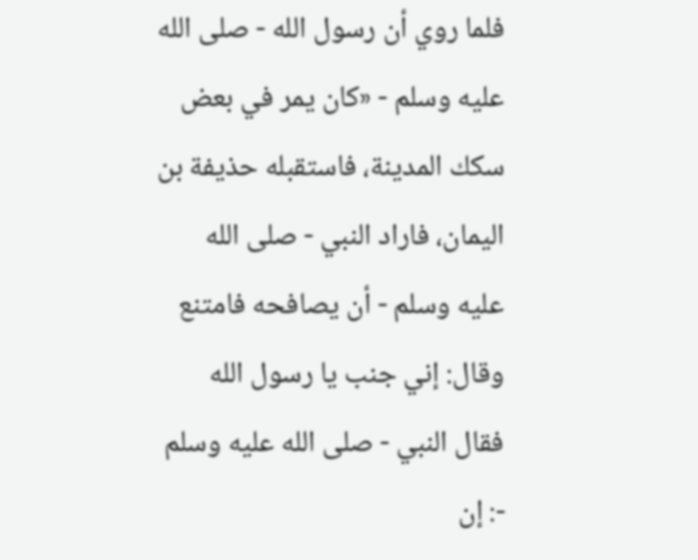فلما روي أن رسول الله - صلى الله عليه وسلم - «كان يمر في بعض سكك المدينة، فاستقبله حذيفة بن اليمان، فاراد النبي - صلى الله عليه وسلم - أن يصافحه فامتنع وقال: إني جنب يا رسول الله فقال النبي - صلى الله عليه وسلم -: إن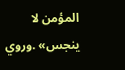المؤمن لا ينجس» .وروي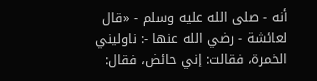أنه - صلى الله عليه وسلم - «قال لعائشة - رضي الله عنها -: ناوليني الخمرة، فقالت: إني حائض، فقال: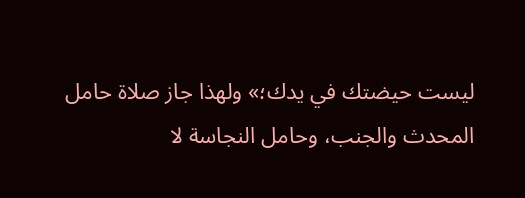ليست حيضتك في يدك؛» ولهذا جاز صلاة حامل المحدث والجنب، وحامل النجاسة لا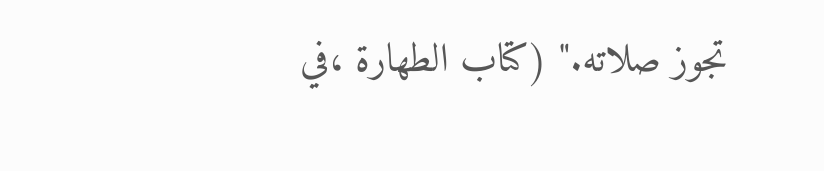تجوز صلاته." (كتاب الطهارة ،في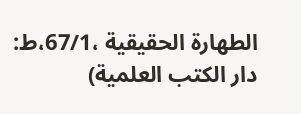الطهارة الحقيقية ،67/1،ط: دار الكتب العلمية)